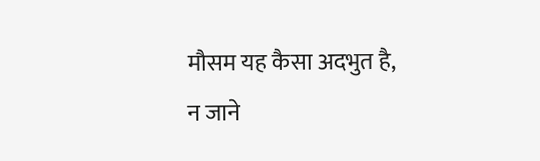मौसम यह कैसा अदभुत है,
न जाने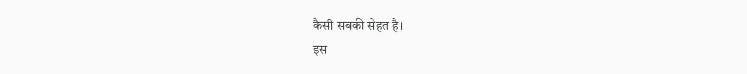कैसी सबकी सेहत है।
इस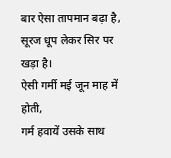बार ऐसा तापमान बढ़ा है,
सूरज धूप लेकर सिर पर खड़ा है।
ऐसी गर्मी मई जून माह में होती,
गर्म हवायें उसके साथ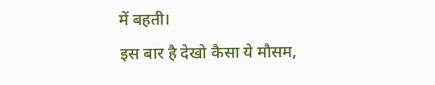में बहती।
इस बार है देखो कैसा ये मौसम,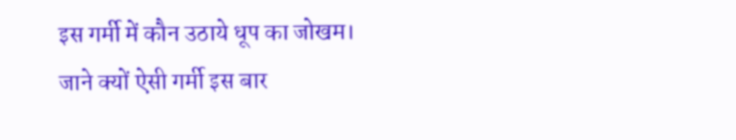इस गर्मी में कौन उठाये धूप का जोखम।
जाने क्यों ऐसी गर्मी इस बार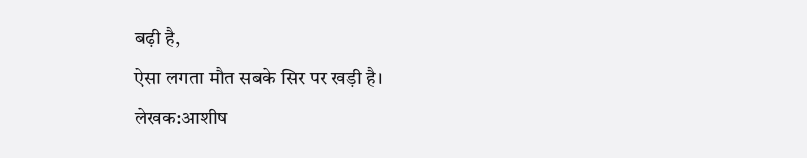बढ़ी है,
ऐसा लगता मौत सबके सिर पर खड़ी है।
लेखक:आशीष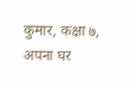कुमार, कक्षा ७, अपना घर